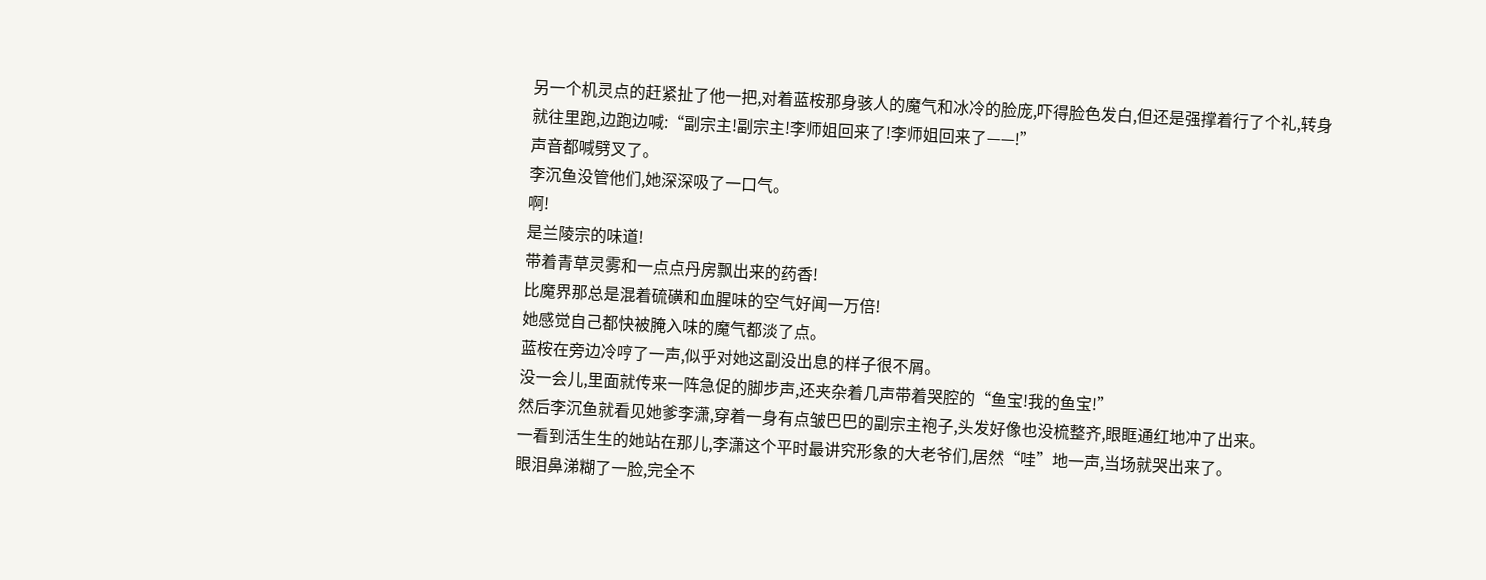另一个机灵点的赶紧扯了他一把,对着蓝桉那身骇人的魔气和冰冷的脸庞,吓得脸色发白,但还是强撑着行了个礼,转身就往里跑,边跑边喊:“副宗主!副宗主!李师姐回来了!李师姐回来了——!”
声音都喊劈叉了。
李沉鱼没管他们,她深深吸了一口气。
啊!
是兰陵宗的味道!
带着青草灵雾和一点点丹房飘出来的药香!
比魔界那总是混着硫磺和血腥味的空气好闻一万倍!
她感觉自己都快被腌入味的魔气都淡了点。
蓝桉在旁边冷哼了一声,似乎对她这副没出息的样子很不屑。
没一会儿,里面就传来一阵急促的脚步声,还夹杂着几声带着哭腔的“鱼宝!我的鱼宝!”
然后李沉鱼就看见她爹李潇,穿着一身有点皱巴巴的副宗主袍子,头发好像也没梳整齐,眼眶通红地冲了出来。
一看到活生生的她站在那儿,李潇这个平时最讲究形象的大老爷们,居然“哇”地一声,当场就哭出来了。
眼泪鼻涕糊了一脸,完全不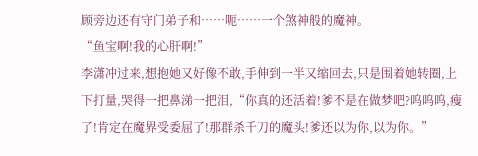顾旁边还有守门弟子和……呃……一个煞神般的魔神。
“鱼宝啊!我的心肝啊!”
李潇冲过来,想抱她又好像不敢,手伸到一半又缩回去,只是围着她转圈,上下打量,哭得一把鼻涕一把泪,“你真的还活着!爹不是在做梦吧?呜呜呜,瘦了!肯定在魔界受委屈了!那群杀千刀的魔头!爹还以为你,以为你。”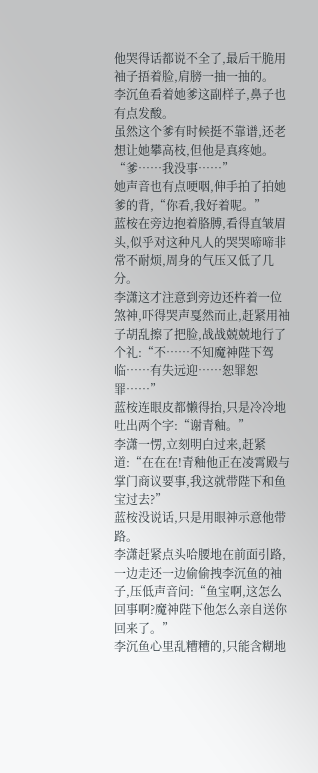他哭得话都说不全了,最后干脆用袖子捂着脸,肩膀一抽一抽的。
李沉鱼看着她爹这副样子,鼻子也有点发酸。
虽然这个爹有时候挺不靠谱,还老想让她攀高枝,但他是真疼她。
“爹……我没事……”
她声音也有点哽咽,伸手拍了拍她爹的背,“你看,我好着呢。”
蓝桉在旁边抱着胳膊,看得直皱眉头,似乎对这种凡人的哭哭啼啼非常不耐烦,周身的气压又低了几分。
李潇这才注意到旁边还杵着一位煞神,吓得哭声戛然而止,赶紧用袖子胡乱擦了把脸,战战兢兢地行了个礼:“不……不知魔神陛下驾临……有失远迎……恕罪恕罪……”
蓝桉连眼皮都懒得抬,只是冷冷地吐出两个字:“谢青釉。”
李潇一愣,立刻明白过来,赶紧道:“在在在!青釉他正在凌霄殿与掌门商议要事,我这就带陛下和鱼宝过去?”
蓝桉没说话,只是用眼神示意他带路。
李潇赶紧点头哈腰地在前面引路,一边走还一边偷偷拽李沉鱼的袖子,压低声音问:“鱼宝啊,这怎么回事啊?魔神陛下他怎么亲自送你回来了。”
李沉鱼心里乱糟糟的,只能含糊地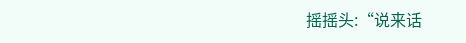摇摇头:“说来话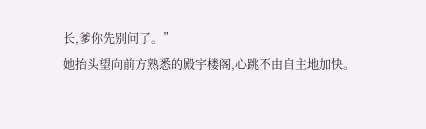长,爹你先别问了。”
她抬头望向前方熟悉的殿宇楼阁,心跳不由自主地加快。